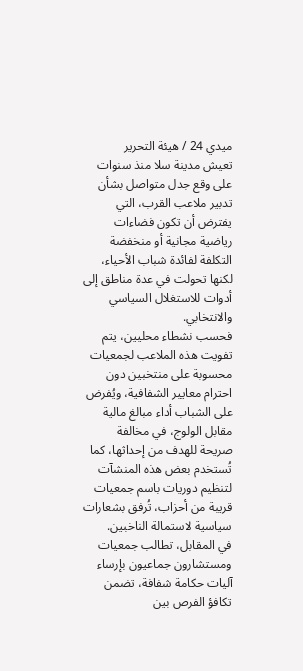ميدي 24 / هيئة التحرير
تعيش مدينة سلا منذ سنوات على وقع جدل متواصل بشأن تدبير ملاعب القرب، التي يفترض أن تكون فضاءات رياضية مجانية أو منخفضة التكلفة لفائدة شباب الأحياء، لكنها تحولت في عدة مناطق إلى أدوات للاستغلال السياسي والانتخابي.
فحسب نشطاء محليين، يتم تفويت هذه الملاعب لجمعيات محسوبة على منتخبين دون احترام معايير الشفافية، ويُفرض على الشباب أداء مبالغ مالية مقابل الولوج، في مخالفة صريحة للهدف من إحداثها، كما تُستخدم بعض هذه المنشآت لتنظيم دوريات باسم جمعيات قريبة من أحزاب، تُرفق بشعارات سياسية لاستمالة الناخبين.
في المقابل، تطالب جمعيات ومستشارون جماعيون بإرساء آليات حكامة شفافة، تضمن تكافؤ الفرص بين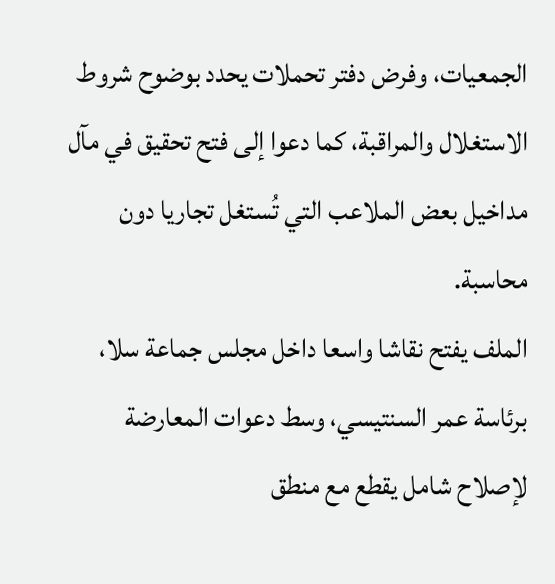الجمعيات، وفرض دفتر تحملات يحدد بوضوح شروط الاستغلال والمراقبة، كما دعوا إلى فتح تحقيق في مآل مداخيل بعض الملاعب التي تُستغل تجاريا دون محاسبة.
الملف يفتح نقاشا واسعا داخل مجلس جماعة سلا، برئاسة عمر السنتيسي، وسط دعوات المعارضة لإصلاح شامل يقطع مع منطق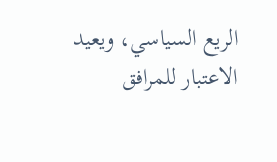الريع السياسي، ويعيد الاعتبار للمرافق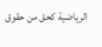الرياضية كحق من حقوق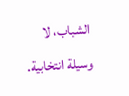الشباب، لا وسيلة انتخابية.